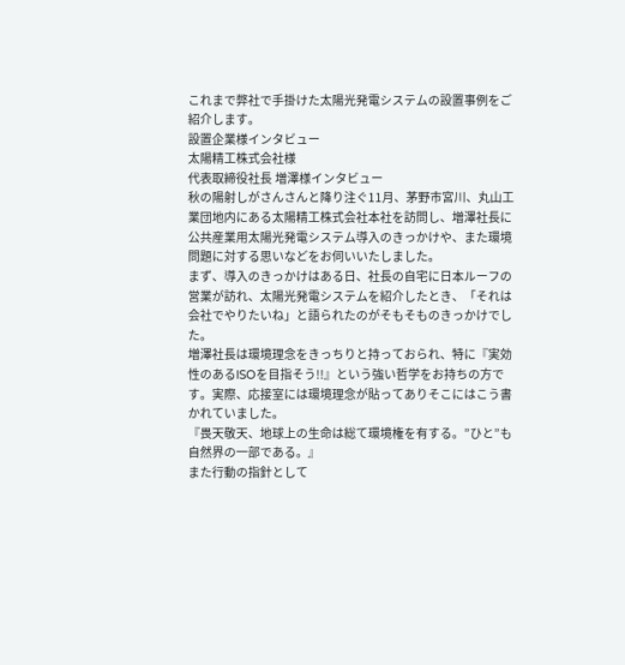これまで弊社で手掛けた太陽光発電システムの設置事例をご紹介します。
設置企業様インタビュー
太陽精工株式会社様
代表取締役社長 増澤様インタビュー
秋の陽射しがさんさんと降り注ぐ11月、茅野市宮川、丸山工業団地内にある太陽精工株式会社本社を訪問し、増澤社長に公共産業用太陽光発電システム導入のきっかけや、また環境問題に対する思いなどをお伺いいたしました。
まず、導入のきっかけはある日、社長の自宅に日本ルーフの営業が訪れ、太陽光発電システムを紹介したとき、「それは会社でやりたいね」と語られたのがそもそものきっかけでした。
増澤社長は環境理念をきっちりと持っておられ、特に『実効性のあるISOを目指そう!!』という強い哲学をお持ちの方です。実際、応接室には環境理念が貼ってありそこにはこう書かれていました。
『畏天敬天、地球上の生命は総て環境権を有する。”ひと”も自然界の一部である。』
また行動の指針として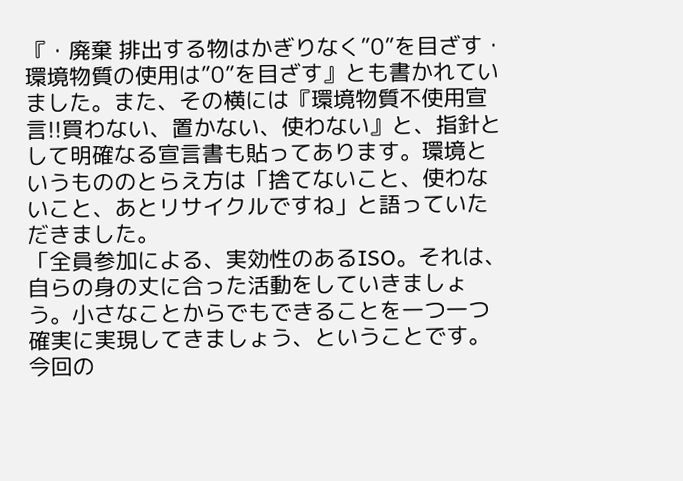『・廃棄 排出する物はかぎりなく”0”を目ざす・環境物質の使用は”0”を目ざす』とも書かれていました。また、その横には『環境物質不使用宣言!!買わない、置かない、使わない』と、指針として明確なる宣言書も貼ってあります。環境というもののとらえ方は「捨てないこと、使わないこと、あとリサイクルですね」と語っていただきました。
「全員参加による、実効性のあるISO。それは、自らの身の丈に合った活動をしていきましょう。小さなことからでもできることを一つ一つ確実に実現してきましょう、ということです。今回の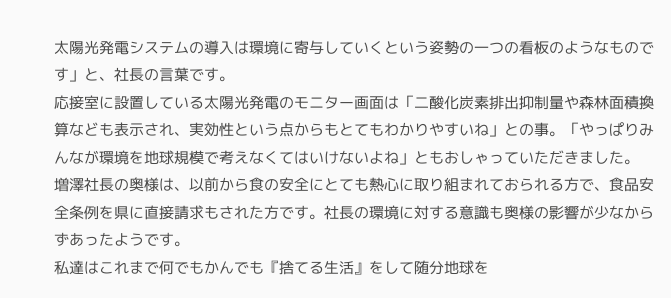太陽光発電システムの導入は環境に寄与していくという姿勢の一つの看板のようなものです」と、社長の言葉です。
応接室に設置している太陽光発電のモニター画面は「二酸化炭素排出抑制量や森林面積換算なども表示され、実効性という点からもとてもわかりやすいね」との事。「やっぱりみんなが環境を地球規模で考えなくてはいけないよね」ともおしゃっていただきました。
増澤社長の奥様は、以前から食の安全にとても熱心に取り組まれておられる方で、食品安全条例を県に直接請求もされた方です。社長の環境に対する意識も奥様の影響が少なからずあったようです。
私達はこれまで何でもかんでも『捨てる生活』をして随分地球を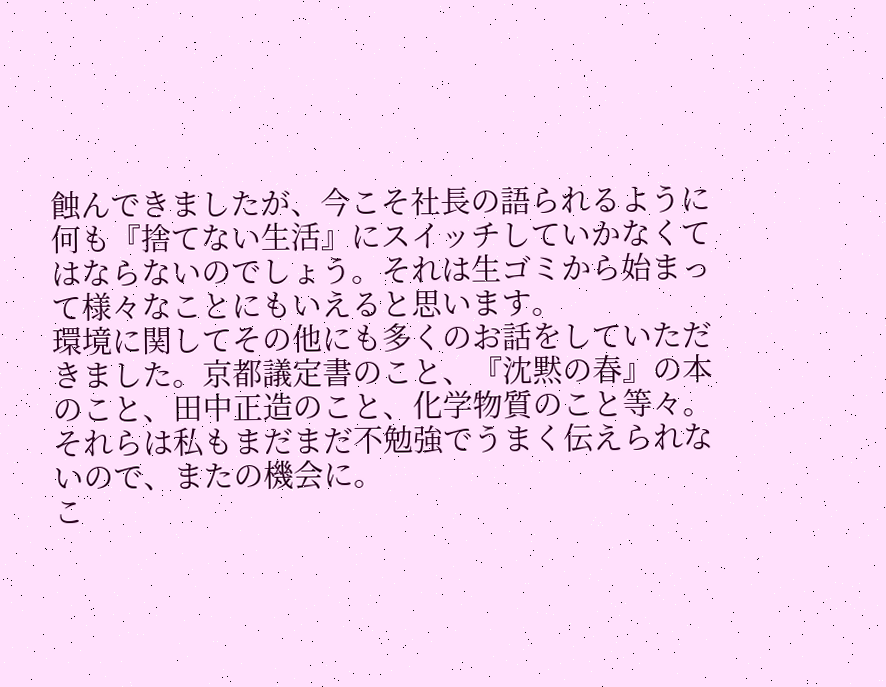蝕んできましたが、今こそ社長の語られるように何も『捨てない生活』にスイッチしていかなくてはならないのでしょう。それは生ゴミから始まって様々なことにもいえると思います。
環境に関してその他にも多くのお話をしていただきました。京都議定書のこと、『沈黙の春』の本のこと、田中正造のこと、化学物質のこと等々。それらは私もまだまだ不勉強でうまく伝えられないので、またの機会に。
こ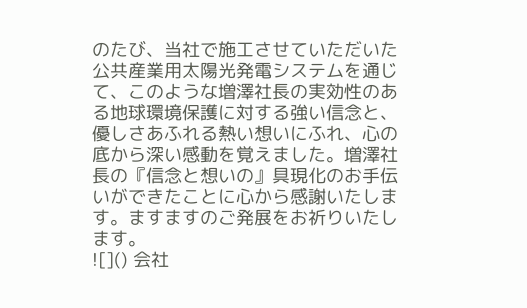のたび、当社で施工させていただいた公共産業用太陽光発電システムを通じて、このような増澤社長の実効性のある地球環境保護に対する強い信念と、優しさあふれる熱い想いにふれ、心の底から深い感動を覚えました。増澤社長の『信念と想いの』具現化のお手伝いができたことに心から感謝いたします。ますますのご発展をお祈りいたします。
![]() 会社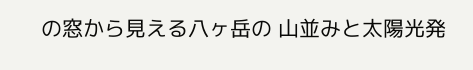の窓から見える八ヶ岳の 山並みと太陽光発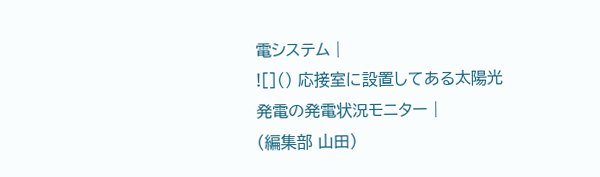電システム |
![]() 応接室に設置してある太陽光 発電の発電状況モニター |
(編集部 山田)